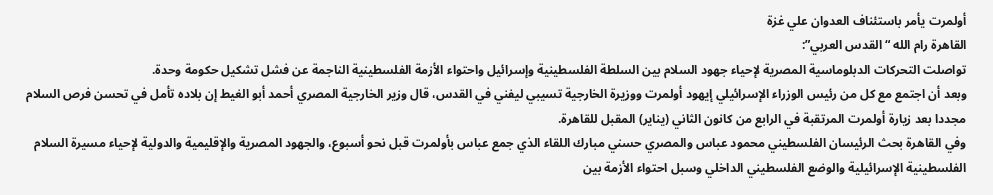أولمرت يأمر باستئناف العدوان علي غزة
القاهرة رام الله “القدس العربي”:
تواصلت التحركات الدبلوماسية المصرية لإحياء جهود السلام بين السلطة الفلسطينية وإسرائيل واحتواء الأزمة الفلسطينية الناجمة عن فشل تشكيل حكومة وحدة.
وبعد أن اجتمع مع كل من رئيس الوزراء الإسرائيلي إيهود أولمرت ووزيرة الخارجية تسيبي ليفني في القدس، قال وزير الخارجية المصري أحمد أبو الغيط إن بلاده تأمل في تحسن فرص السلام مجددا بعد زيارة أولمرت المرتقبة في الرابع من كانون الثاني (يناير) المقبل للقاهرة.
وفي القاهرة بحث الرئيسان الفلسطيني محمود عباس والمصري حسني مبارك اللقاء الذي جمع عباس بأولمرت قبل نحو أسبوع، والجهود المصرية والإقليمية والدولية لإحياء مسيرة السلام الفلسطينية الإسرائيلية والوضع الفلسطيني الداخلي وسبل احتواء الأزمة بين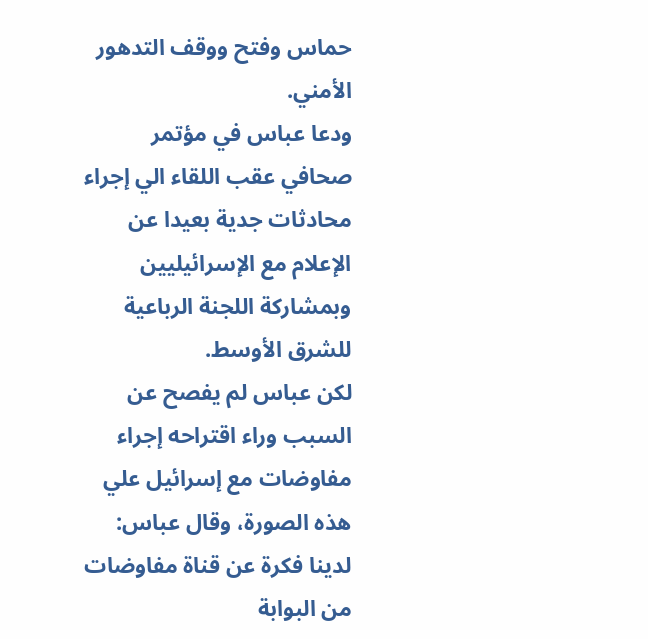حماس وفتح ووقف التدهور الأمني.
ودعا عباس في مؤتمر صحافي عقب اللقاء الي إجراء محادثات جدية بعيدا عن الإعلام مع الإسرائيليين وبمشاركة اللجنة الرباعية للشرق الأوسط.
لكن عباس لم يفصح عن السبب وراء اقتراحه إجراء مفاوضات مع إسرائيل علي هذه الصورة، وقال عباس: لدينا فكرة عن قناة مفاوضات من البوابة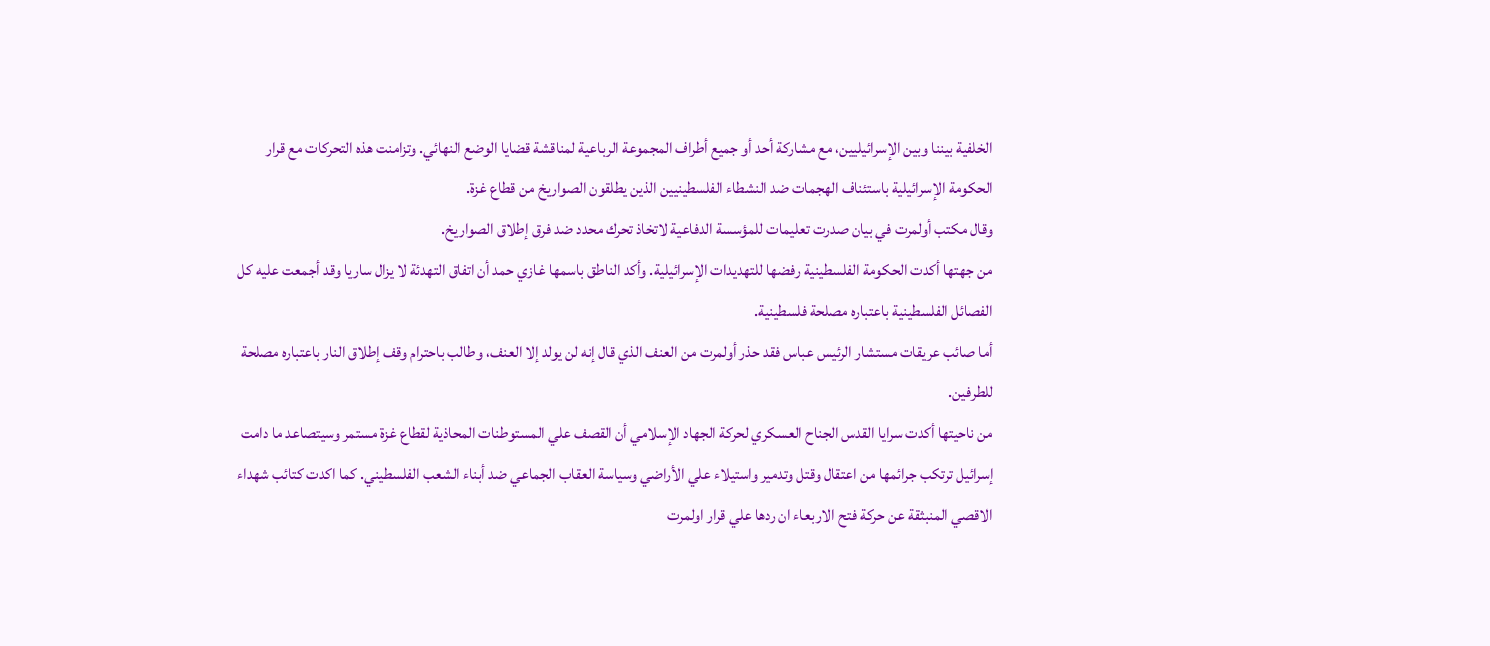الخلفية بيننا وبين الإسرائيليين، مع مشاركة أحد أو جميع أطراف المجموعة الرباعية لمناقشة قضايا الوضع النهائي. وتزامنت هذه التحركات مع قرار الحكومة الإسرائيلية باستئناف الهجمات ضد النشطاء الفلسطينيين الذين يطلقون الصواريخ من قطاع غزة.
وقال مكتب أولمرت في بيان صدرت تعليمات للمؤسسة الدفاعية لاتخاذ تحرك محدد ضد فرق إطلاق الصواريخ.
من جهتها أكدت الحكومة الفلسطينية رفضها للتهديدات الإسرائيلية. وأكد الناطق باسمها غازي حمد أن اتفاق التهدئة لا يزال ساريا وقد أجمعت عليه كل الفصائل الفلسطينية باعتباره مصلحة فلسطينية.
أما صائب عريقات مستشار الرئيس عباس فقد حذر أولمرت من العنف الذي قال إنه لن يولد إلا العنف، وطالب باحترام وقف إطلاق النار باعتباره مصلحة للطرفين.
من ناحيتها أكدت سرايا القدس الجناح العسكري لحركة الجهاد الإسلامي أن القصف علي المستوطنات المحاذية لقطاع غزة مستمر وسيتصاعد ما دامت إسرائيل ترتكب جرائمها من اعتقال وقتل وتدمير واستيلاء علي الأراضي وسياسة العقاب الجماعي ضد أبناء الشعب الفلسطيني. كما اكدت كتائب شهداء الاقصي المنبثقة عن حركة فتح الاربعاء ان ردها علي قرار اولمرت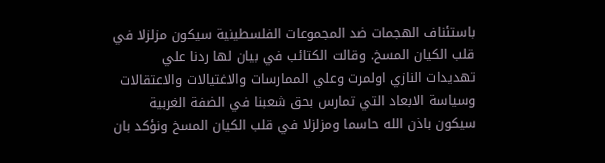باستئناف الهجمات ضد المجموعات الفلسطينية سيكون مزلزلا في قلب الكيان المسخ. وقالت الكتائب في بيان لها ردنا علي تهديدات النازي اولمرت وعلي الممارسات والاغتيالات والاعتقالات وسياسة الابعاد التي تمارس بحق شعبنا في الضفة الغربية سيكون باذن الله حاسما ومزلزلا في قلب الكيان المسخ ونؤكد بان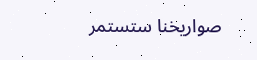صواريخنا ستستمر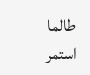طالما استمر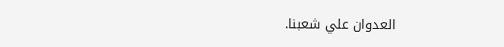العدوان علي شعبنا.